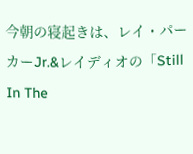今朝の寝起きは、レイ・パーカーJr.&レイディオの「Still In The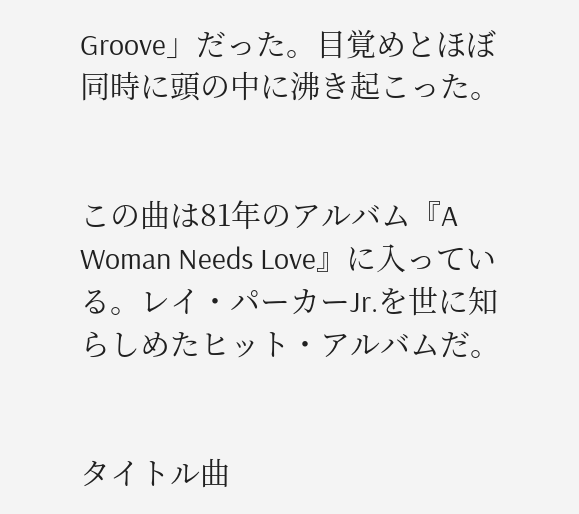Groove」だった。目覚めとほぼ同時に頭の中に沸き起こった。


この曲は81年のアルバム『A Woman Needs Love』に入っている。レイ・パーカーJr.を世に知らしめたヒット・アルバムだ。


タイトル曲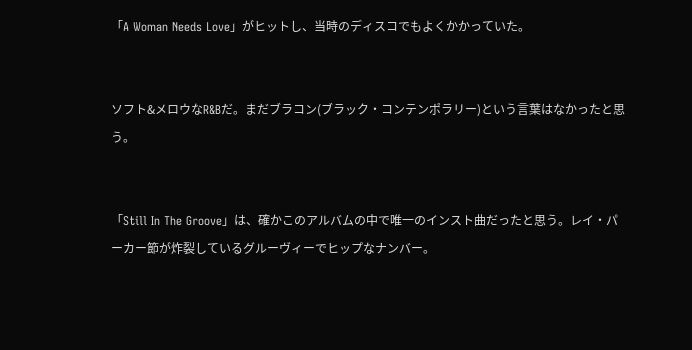「A Woman Needs Love」がヒットし、当時のディスコでもよくかかっていた。


ソフト&メロウなR&Bだ。まだブラコン(ブラック・コンテンポラリー)という言葉はなかったと思う。


「Still In The Groove」は、確かこのアルバムの中で唯一のインスト曲だったと思う。レイ・パーカー節が炸裂しているグルーヴィーでヒップなナンバー。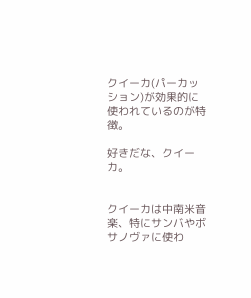クイーカ(パーカッション)が効果的に使われているのが特徴。

好きだな、クイーカ。


クイーカは中南米音楽、特にサンバやボサノヴァに使わ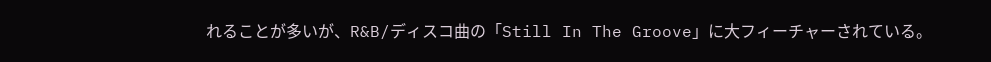れることが多いが、R&B/ディスコ曲の「Still In The Groove」に大フィーチャーされている。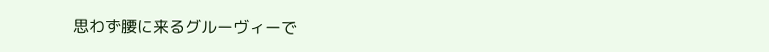思わず腰に来るグルーヴィーで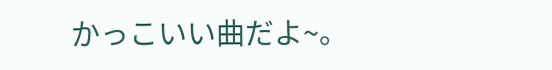かっこいい曲だよ~。